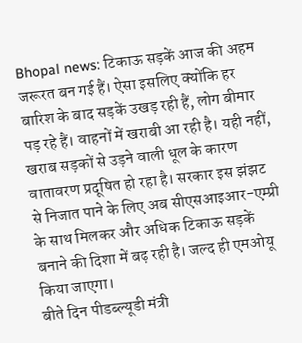Bhopal news: टिकाऊ सड़कें आज की अहम जरूरत बन गई हैं। ऐसा इसलिए क्योंकि हर बारिश के बाद सड़कें उखड़ रही हैं, लोग बीमार पड़ रहे हैं। वाहनों में खराबी आ रही है। यही नहीं, खराब सड़कों से उड़ने वाली धूल के कारण वातावरण प्रदूषित हो रहा है। सरकार इस झंझट से निजात पाने के लिए अब सीएसआइआर-एम्प्री के साथ मिलकर और अधिक टिकाऊ सड़कें बनाने की दिशा में बढ़ रही है। जल्द ही एमओयू किया जाएगा।
बीते दिन पीडब्ल्यूडी मंत्री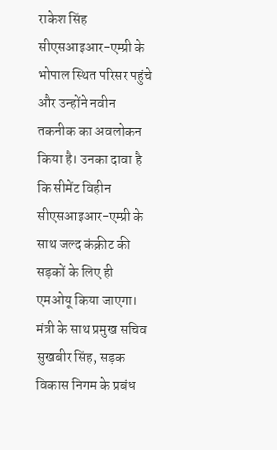राकेश सिंह सीएसआइआर-एम्प्री के भोपाल स्थित परिसर पहुंचे और उन्होंने नवीन तकनीक का अवलोकन किया है। उनका दावा है कि सीमेंट विहीन सीएसआइआर-एम्प्री के साथ जल्द कंक्रीट की सड़कों के लिए ही एमओयू किया जाएगा। मंत्री के साथ प्रमुख सचिव सुखबीर सिंह, सड़क विकास निगम के प्रबंध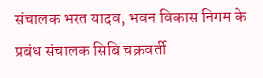संचालक भरत यादव, भवन विकास निगम के प्रबंध संचालक सिबि चक्रवर्ती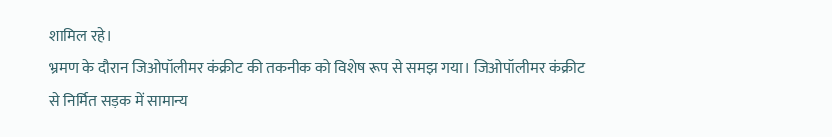शामिल रहे।
भ्रमण के दौरान जिओपॉलीमर कंक्रीट की तकनीक को विशेष रूप से समझ गया। जिओपॉलीमर कंक्रीट से निर्मित सड़क में सामान्य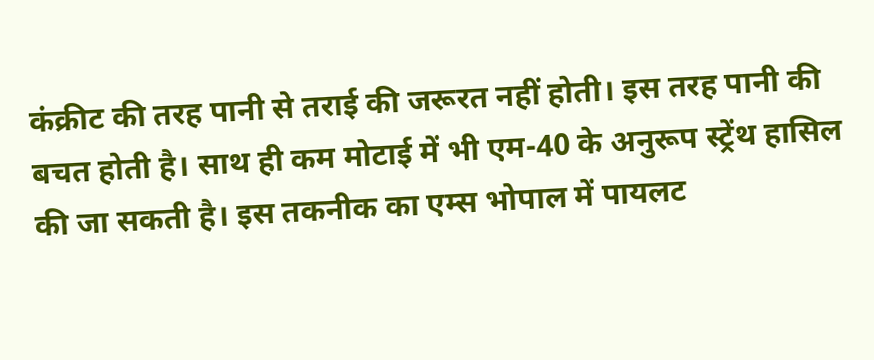कंक्रीट की तरह पानी से तराई की जरूरत नहीं होती। इस तरह पानी की बचत होती है। साथ ही कम मोटाई में भी एम-40 के अनुरूप स्ट्रेंथ हासिल की जा सकती है। इस तकनीक का एम्स भोपाल में पायलट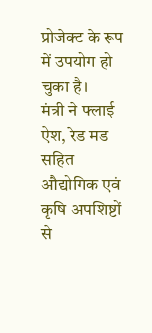प्रोजेक्ट के रूप में उपयोग हो चुका है।
मंत्री ने फ्लाई ऐश, रेड मड सहित औद्योगिक एवं कृषि अपशिष्टों से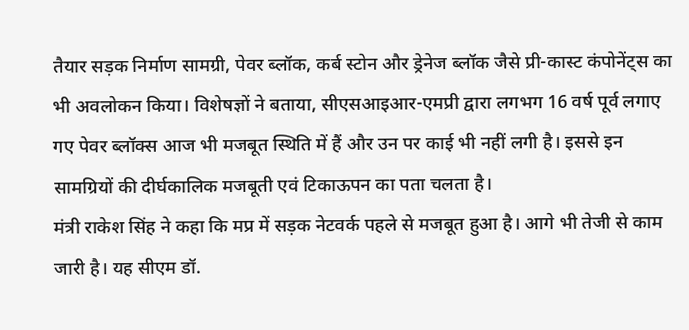तैयार सड़क निर्माण सामग्री, पेवर ब्लॉक, कर्ब स्टोन और ड्रेनेज ब्लॉक जैसे प्री-कास्ट कंपोनेंट्स का भी अवलोकन किया। विशेषज्ञों ने बताया, सीएसआइआर-एमप्री द्वारा लगभग 16 वर्ष पूर्व लगाए गए पेवर ब्लॉक्स आज भी मजबूत स्थिति में हैं और उन पर काई भी नहीं लगी है। इससे इन सामग्रियों की दीर्घकालिक मजबूती एवं टिकाऊपन का पता चलता है।
मंत्री राकेश सिंह ने कहा कि मप्र में सड़क नेटवर्क पहले से मजबूत हुआ है। आगे भी तेजी से काम जारी है। यह सीएम डॉ.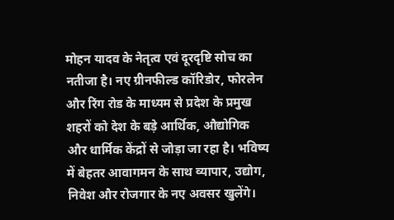मोहन यादव के नेतृत्व एवं दूरदृष्टि सोच का नतीजा है। नए ग्रीनफील्ड कॉरिडोर, फोरलेन और रिंग रोड के माध्यम से प्रदेश के प्रमुख शहरों को देश के बड़े आर्थिक, औद्योगिक और धार्मिक केंद्रों से जोड़ा जा रहा है। भविष्य में बेहतर आवागमन के साथ व्यापार, उद्योग, निवेश और रोजगार के नए अवसर खुलेंगे।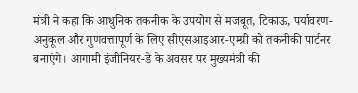मंत्री ने कहा कि आधुनिक तकनीक के उपयोग से मजबूत, टिकाऊ, पर्यावरण-अनुकूल और गुणवत्तापूर्ण के लिए सीएसआइआर-एम्ग्री को तकनीकी पार्टनर बनाएंगे। आगामी इंजीनियर-डे के अवसर पर मुख्यमंत्री की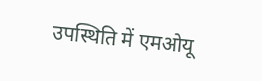उपस्थिति में एमओयू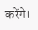करेंगे।